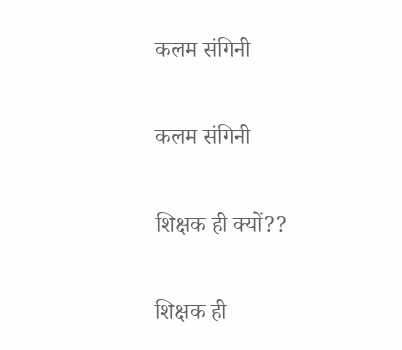कलम संगिनी

कलम संगिनी

शिक्षक ही क्यों??

शिक्षक ही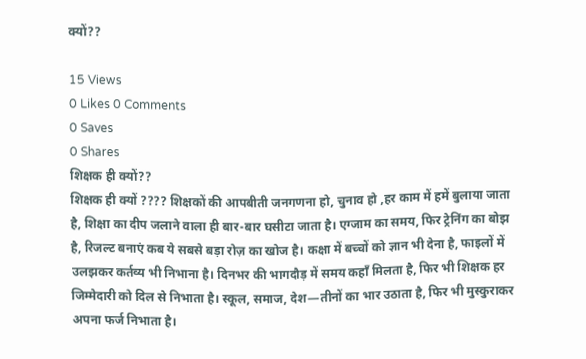क्यों??

15 Views
0 Likes 0 Comments
0 Saves
0 Shares
शिक्षक ही क्यों??
शिक्षक ही क्यों ???? शिक्षकों की आपबीती जनगणना हो, चुनाव हो ,हर काम में हमें बुलाया जाता है, शिक्षा का दीप जलाने वाला ही बार-बार घसीटा जाता है। एग्जाम का समय, फिर ट्रेनिंग का बोझ है, रिजल्ट बनाएं कब ये सबसे बड़ा रोज़ का खोज है। कक्षा में बच्चों को ज्ञान भी देना है, फाइलों में उलझकर कर्तव्य भी निभाना है। दिनभर की भागदौड़ में समय कहाँ मिलता है, फिर भी शिक्षक हर जिम्मेदारी को दिल से निभाता है। स्कूल, समाज, देश—तीनों का भार उठाता है, फिर भी मुस्कुराकर अपना फर्ज निभाता है।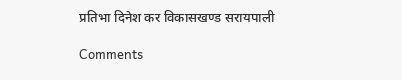प्रतिभा दिनेश कर विकासखण्ड सरायपाली

Comments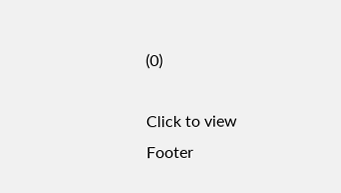(0)

Click to view
Footer